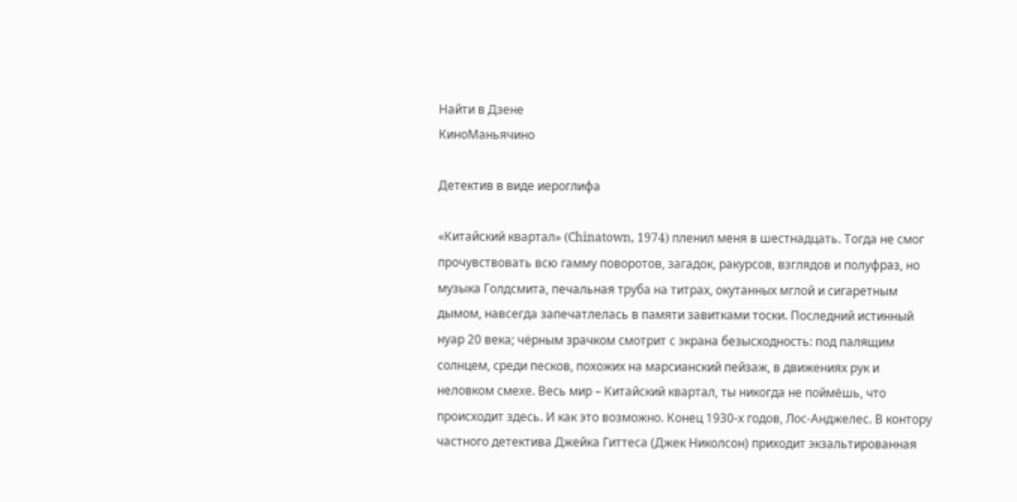Найти в Дзене
КиноМаньячино

Детектив в виде иероглифа

«Китайский квартал» (Chinatown, 1974) пленил меня в шестнадцать. Тогда не смог прочувствовать всю гамму поворотов, загадок, ракурсов, взглядов и полуфраз, но музыка Голдсмита, печальная труба на титрах, окутанных мглой и сигаретным дымом, навсегда запечатлелась в памяти завитками тоски. Последний истинный нуар 20 века; чёрным зрачком смотрит с экрана безысходность: под палящим солнцем, среди песков, похожих на марсианский пейзаж, в движениях рук и неловком смехе. Весь мир – Китайский квартал, ты никогда не поймёшь, что происходит здесь. И как это возможно. Конец 1930-х годов, Лос-Анджелес. В контору частного детектива Джейка Гиттеса (Джек Николсон) приходит экзальтированная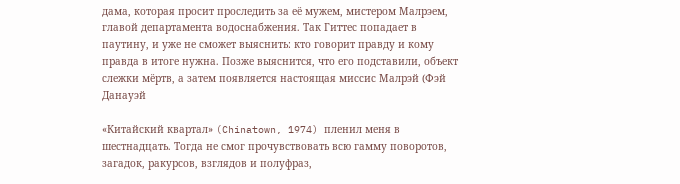дама, которая просит проследить за её мужем, мистером Малрэем, главой департамента водоснабжения. Так Гиттес попадает в паутину, и уже не сможет выяснить: кто говорит правду и кому правда в итоге нужна. Позже выяснится, что его подставили, объект слежки мёртв, а затем появляется настоящая миссис Малрэй (Фэй Данауэй

«Китайский квартал» (Chinatown, 1974) пленил меня в шестнадцать. Тогда не смог прочувствовать всю гамму поворотов, загадок, ракурсов, взглядов и полуфраз,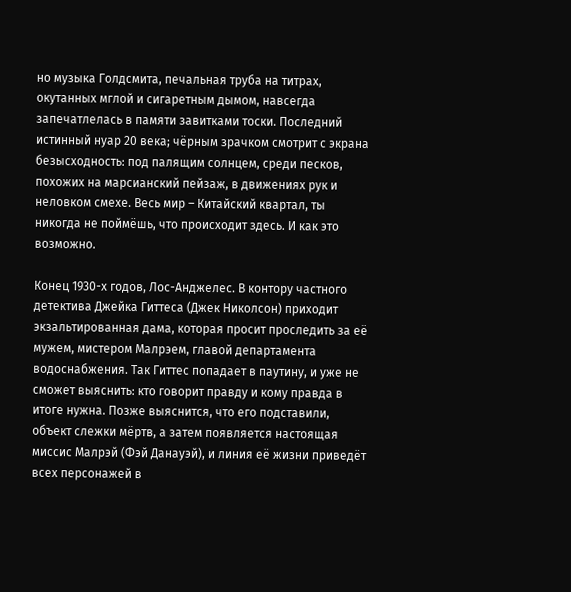но музыка Голдсмита, печальная труба на титрах, окутанных мглой и сигаретным дымом, навсегда запечатлелась в памяти завитками тоски. Последний истинный нуар 20 века; чёрным зрачком смотрит с экрана безысходность: под палящим солнцем, среди песков, похожих на марсианский пейзаж, в движениях рук и неловком смехе. Весь мир – Китайский квартал, ты никогда не поймёшь, что происходит здесь. И как это возможно.

Конец 1930-х годов, Лос-Анджелес. В контору частного детектива Джейка Гиттеса (Джек Николсон) приходит экзальтированная дама, которая просит проследить за её мужем, мистером Малрэем, главой департамента водоснабжения. Так Гиттес попадает в паутину, и уже не сможет выяснить: кто говорит правду и кому правда в итоге нужна. Позже выяснится, что его подставили, объект слежки мёртв, а затем появляется настоящая миссис Малрэй (Фэй Данауэй), и линия её жизни приведёт всех персонажей в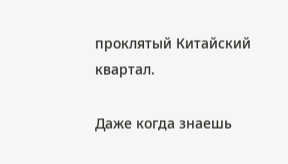проклятый Китайский квартал.

Даже когда знаешь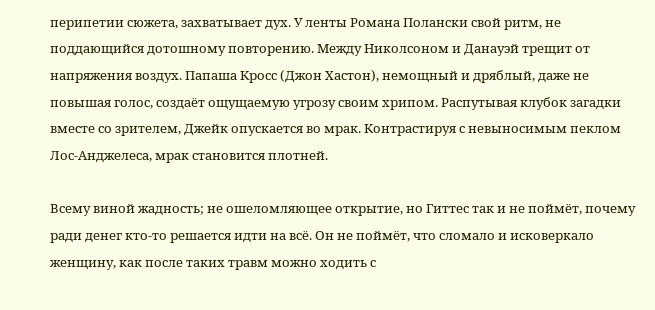перипетии сюжета, захватывает дух. У ленты Романа Полански свой ритм, не поддающийся дотошному повторению. Между Николсоном и Данауэй трещит от напряжения воздух. Папаша Кросс (Джон Хастон), немощный и дряблый, даже не повышая голос, создаёт ощущаемую угрозу своим хрипом. Распутывая клубок загадки вместе со зрителем, Джейк опускается во мрак. Контрастируя с невыносимым пеклом Лос-Анджелеса, мрак становится плотней.

Всему виной жадность; не ошеломляющее открытие, но Гиттес так и не поймёт, почему ради денег кто-то решается идти на всё. Он не поймёт, что сломало и исковеркало женщину, как после таких травм можно ходить с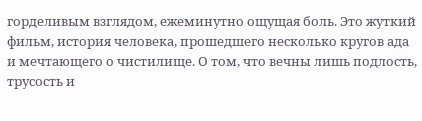горделивым взглядом, ежеминутно ощущая боль. Это жуткий фильм, история человека, прошедшего несколько кругов ада и мечтающего о чистилище. О том, что вечны лишь подлость, трусость и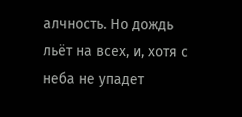алчность. Но дождь льёт на всех, и, хотя с неба не упадет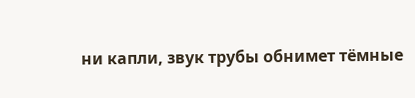ни капли, звук трубы обнимет тёмные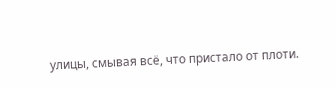улицы, смывая всё, что пристало от плоти.